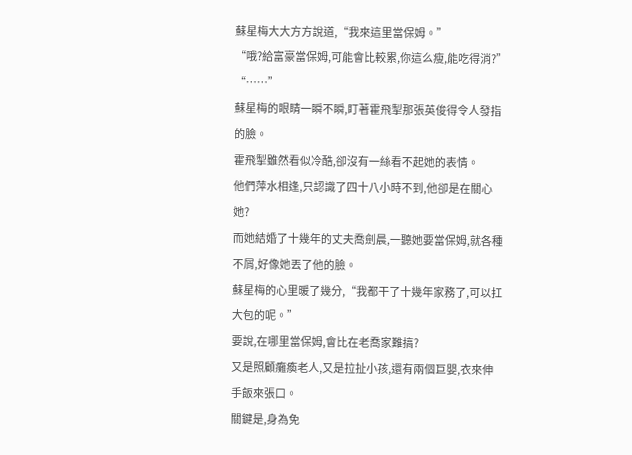蘇星梅大大方方說道,“我來這里當保姆。”
“哦?給富豪當保姆,可能會比較累,你這么瘦,能吃得消?”
“……”
蘇星梅的眼睛一瞬不瞬,盯著霍飛掣那張英俊得令人發指的臉。
霍飛掣雖然看似冷酷,卻沒有一絲看不起她的表情。
他們萍水相逢,只認識了四十八小時不到,他卻是在關心她?
而她結婚了十幾年的丈夫喬劍晨,一聽她要當保姆,就各種不屑,好像她丟了他的臉。
蘇星梅的心里暖了幾分,“我都干了十幾年家務了,可以扛大包的呢。”
要說,在哪里當保姆,會比在老喬家難搞?
又是照顧癱瘓老人,又是拉扯小孩,還有兩個巨嬰,衣來伸手飯來張口。
關鍵是,身為免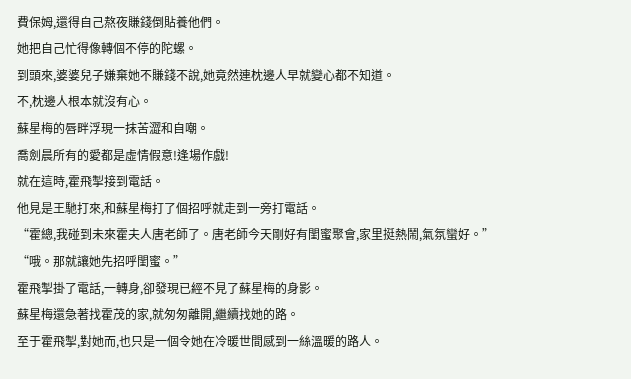費保姆,還得自己熬夜賺錢倒貼養他們。
她把自己忙得像轉個不停的陀螺。
到頭來,婆婆兒子嫌棄她不賺錢不說,她竟然連枕邊人早就變心都不知道。
不,枕邊人根本就沒有心。
蘇星梅的唇畔浮現一抹苦澀和自嘲。
喬劍晨所有的愛都是虛情假意!逢場作戲!
就在這時,霍飛掣接到電話。
他見是王馳打來,和蘇星梅打了個招呼就走到一旁打電話。
“霍總,我碰到未來霍夫人唐老師了。唐老師今天剛好有閨蜜聚會,家里挺熱鬧,氣氛蠻好。”
“哦。那就讓她先招呼閨蜜。”
霍飛掣掛了電話,一轉身,卻發現已經不見了蘇星梅的身影。
蘇星梅還急著找霍茂的家,就匆匆離開,繼續找她的路。
至于霍飛掣,對她而,也只是一個令她在冷暖世間感到一絲溫暖的路人。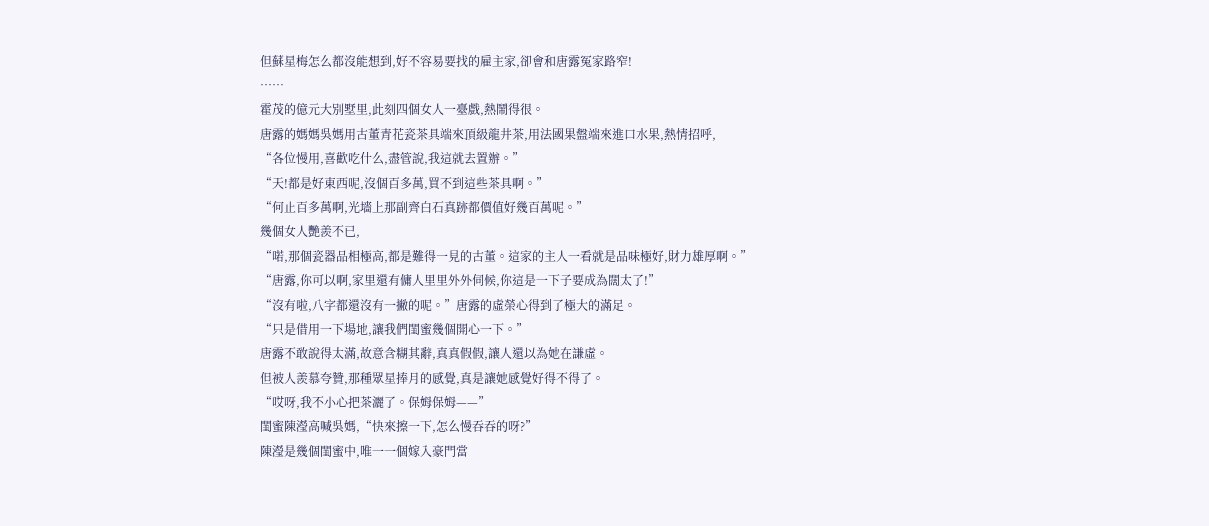但蘇星梅怎么都沒能想到,好不容易要找的雇主家,卻會和唐露冤家路窄!
……
霍茂的億元大別墅里,此刻四個女人一臺戲,熱鬧得很。
唐露的媽媽吳媽用古董青花瓷茶具端來頂級龍井茶,用法國果盤端來進口水果,熱情招呼,
“各位慢用,喜歡吃什么,盡管說,我這就去置辦。”
“天!都是好東西呢,沒個百多萬,買不到這些茶具啊。”
“何止百多萬啊,光墻上那副齊白石真跡都價值好幾百萬呢。”
幾個女人艷羨不已,
“喏,那個瓷器品相極高,都是難得一見的古董。這家的主人一看就是品味極好,財力雄厚啊。”
“唐露,你可以啊,家里還有傭人里里外外伺候,你這是一下子要成為闊太了!”
“沒有啦,八字都還沒有一撇的呢。”唐露的虛榮心得到了極大的滿足。
“只是借用一下場地,讓我們閨蜜幾個開心一下。”
唐露不敢說得太滿,故意含糊其辭,真真假假,讓人還以為她在謙虛。
但被人羨慕夸贊,那種眾星捧月的感覺,真是讓她感覺好得不得了。
“哎呀,我不小心把茶灑了。保姆保姆——”
閨蜜陳瀅高喊吳媽,“快來擦一下,怎么慢吞吞的呀?”
陳瀅是幾個閨蜜中,唯一一個嫁入豪門當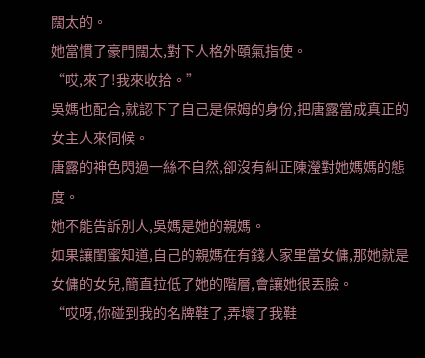闊太的。
她當慣了豪門闊太,對下人格外頤氣指使。
“哎,來了!我來收拾。”
吳媽也配合,就認下了自己是保姆的身份,把唐露當成真正的女主人來伺候。
唐露的神色閃過一絲不自然,卻沒有糾正陳瀅對她媽媽的態度。
她不能告訴別人,吳媽是她的親媽。
如果讓閨蜜知道,自己的親媽在有錢人家里當女傭,那她就是女傭的女兒,簡直拉低了她的階層,會讓她很丟臉。
“哎呀,你碰到我的名牌鞋了,弄壞了我鞋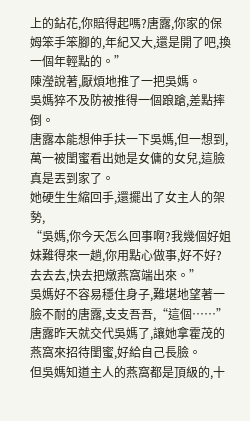上的鉆花,你賠得起嗎?唐露,你家的保姆笨手笨腳的,年紀又大,還是開了吧,換一個年輕點的。”
陳瀅說著,厭煩地推了一把吳媽。
吳媽猝不及防被推得一個踉蹌,差點摔倒。
唐露本能想伸手扶一下吳媽,但一想到,萬一被閨蜜看出她是女傭的女兒,這臉真是丟到家了。
她硬生生縮回手,還擺出了女主人的架勢,
“吳媽,你今天怎么回事啊?我幾個好姐妹難得來一趟,你用點心做事,好不好?去去去,快去把燉燕窩端出來。”
吳媽好不容易穩住身子,難堪地望著一臉不耐的唐露,支支吾吾,“這個……”
唐露昨天就交代吳媽了,讓她拿霍茂的燕窩來招待閨蜜,好給自己長臉。
但吳媽知道主人的燕窩都是頂級的,十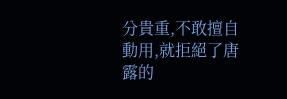分貴重,不敢擅自動用,就拒絕了唐露的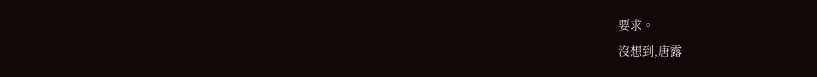要求。
沒想到,唐露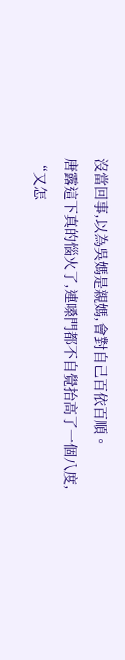沒當回事,以為吳媽是親媽,會對自己百依百順。
唐露這下真的惱火了,連嗓門都不自覺抬高了一個八度,
“又怎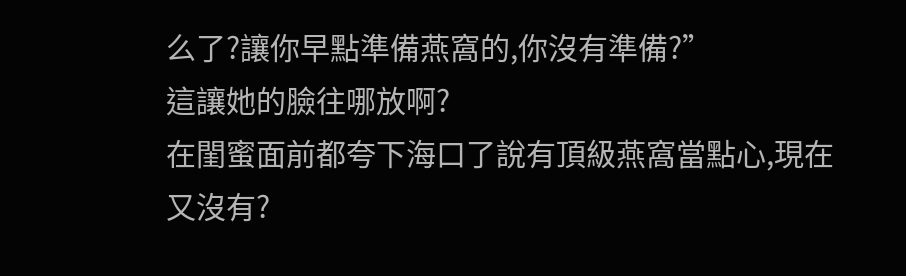么了?讓你早點準備燕窩的,你沒有準備?”
這讓她的臉往哪放啊?
在閨蜜面前都夸下海口了說有頂級燕窩當點心,現在又沒有?